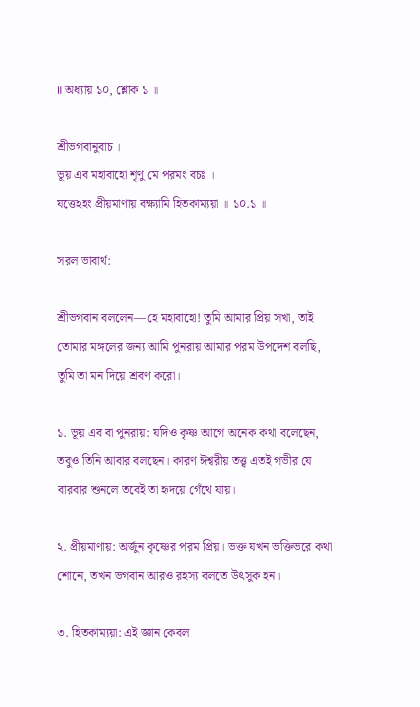॥ অধ্যায় ১০, শ্লোক ১ ॥

শ্রীভগবানুবাচ ।
ভূয় এব মহাবাহো শৃণু মে পরমং বচঃ ।
যত্তেঽহং প্রীয়মাণায় বক্ষ্যামি হিতকাম্যয়া ॥ ১০.১ ॥

সরল ভাবার্থ:

শ্রীভগবান বললেন—হে মহাবাহো! তুমি আমার প্রিয় সখা, তাই তোমার মঙ্গলের জন্য আমি পুনরায় আমার পরম উপদেশ বলছি, তুমি তা মন দিয়ে শ্রবণ করো।

১. ভূয় এব বা পুনরায়: যদিও কৃষ্ণ আগে অনেক কথা বলেছেন, তবুও তিনি আবার বলছেন। কারণ ঈশ্বরীয় তত্ত্ব এতই গভীর যে বারবার শুনলে তবেই তা হৃদয়ে গেঁথে যায়।

২. প্রীয়মাণায়: অর্জুন কৃষ্ণের পরম প্রিয়। ভক্ত যখন ভক্তিভরে কথা শোনে, তখন ভগবান আরও রহস্য বলতে উৎসুক হন।

৩. হিতকাম্যয়া: এই জ্ঞান কেবল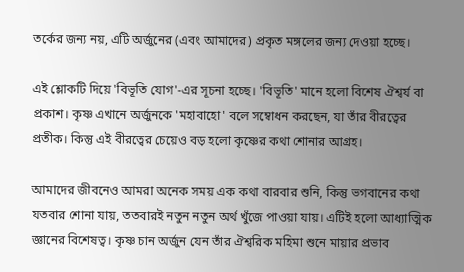তর্কের জন্য নয়, এটি অর্জুনের (এবং আমাদের) প্রকৃত মঙ্গলের জন্য দেওয়া হচ্ছে।

এই শ্লোকটি দিয়ে 'বিভূতি যোগ'-এর সূচনা হচ্ছে। 'বিভূতি' মানে হলো বিশেষ ঐশ্বর্য বা প্রকাশ। কৃষ্ণ এখানে অর্জুনকে 'মহাবাহো' বলে সম্বোধন করছেন, যা তাঁর বীরত্বের প্রতীক। কিন্তু এই বীরত্বের চেয়েও বড় হলো কৃষ্ণের কথা শোনার আগ্রহ।

আমাদের জীবনেও আমরা অনেক সময় এক কথা বারবার শুনি, কিন্তু ভগবানের কথা যতবার শোনা যায়, ততবারই নতুন নতুন অর্থ খুঁজে পাওয়া যায়। এটিই হলো আধ্যাত্মিক জ্ঞানের বিশেষত্ব। কৃষ্ণ চান অর্জুন যেন তাঁর ঐশ্বরিক মহিমা শুনে মায়ার প্রভাব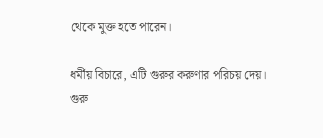থেকে মুক্ত হতে পারেন।

ধর্মীয় বিচারে, এটি গুরুর করুণার পরিচয় দেয়। গুরু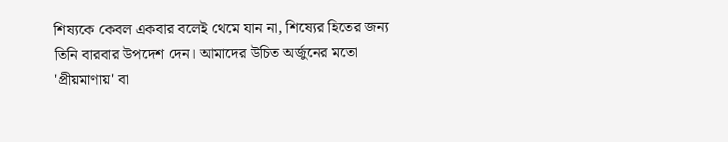শিষ্যকে কেবল একবার বলেই থেমে যান না, শিষ্যের হিতের জন্য তিনি বারবার উপদেশ দেন। আমাদের উচিত অর্জুনের মতো 'প্রীয়মাণায়' বা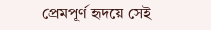প্রেমপূর্ণ হৃদয়ে সেই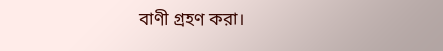বাণী গ্রহণ করা।